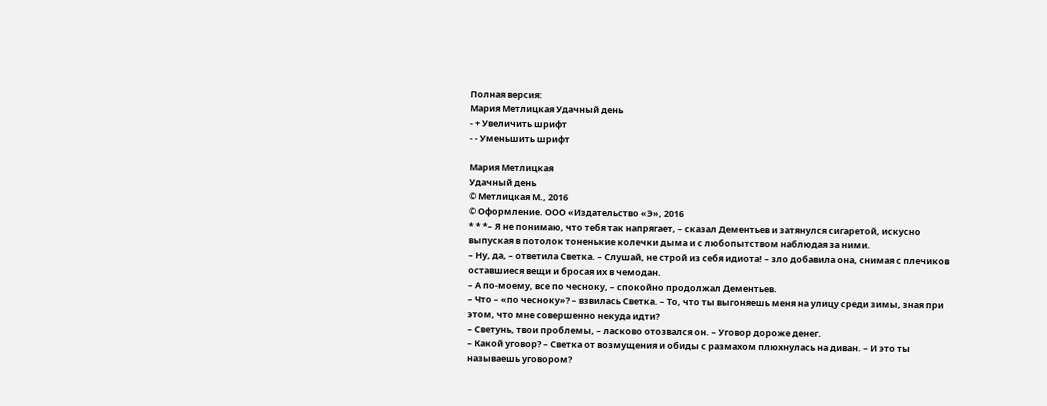Полная версия:
Мария Метлицкая Удачный день
- + Увеличить шрифт
- - Уменьшить шрифт

Мария Метлицкая
Удачный день
© Метлицкая М., 2016
© Оформление. ООО «Издательство «Э», 2016
* * *– Я не понимаю, что тебя так напрягает, – сказал Дементьев и затянулся сигаретой, искусно выпуская в потолок тоненькие колечки дыма и с любопытством наблюдая за ними.
– Ну, да, – ответила Светка. – Слушай, не строй из себя идиота! – зло добавила она, снимая с плечиков оставшиеся вещи и бросая их в чемодан.
– А по-моему, все по чесноку, – спокойно продолжал Дементьев.
– Что – «по чесноку»? – взвилась Светка. – То, что ты выгоняешь меня на улицу среди зимы, зная при этом, что мне совершенно некуда идти?
– Светунь, твои проблемы, – ласково отозвался он. – Уговор дороже денег.
– Какой уговор? – Светка от возмущения и обиды с размахом плюхнулась на диван. – И это ты называешь уговором?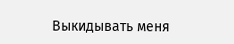Выкидывать меня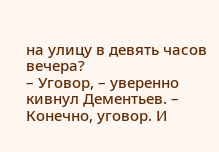на улицу в девять часов вечера?
– Уговор, – уверенно кивнул Дементьев. – Конечно, уговор. И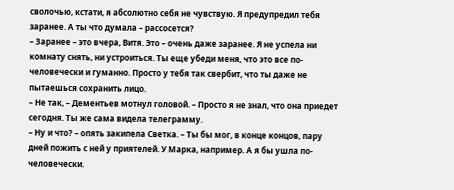сволочью, кстати, я абсолютно себя не чувствую. Я предупредил тебя заранее. А ты что думала – рассосется?
– Заранее – это вчера, Витя. Это – очень даже заранее. Я не успела ни комнату снять, ни устроиться. Ты еще убеди меня, что это все по-человечески и гуманно. Просто у тебя так свербит, что ты даже не пытаешься сохранить лицо.
– Не так, – Дементьев мотнул головой. – Просто я не знал, что она приедет сегодня. Ты же сама видела телеграмму.
– Ну и что? – опять закипела Светка. – Ты бы мог, в конце концов, пару дней пожить с ней у приятелей. У Марка, например. А я бы ушла по-человечески.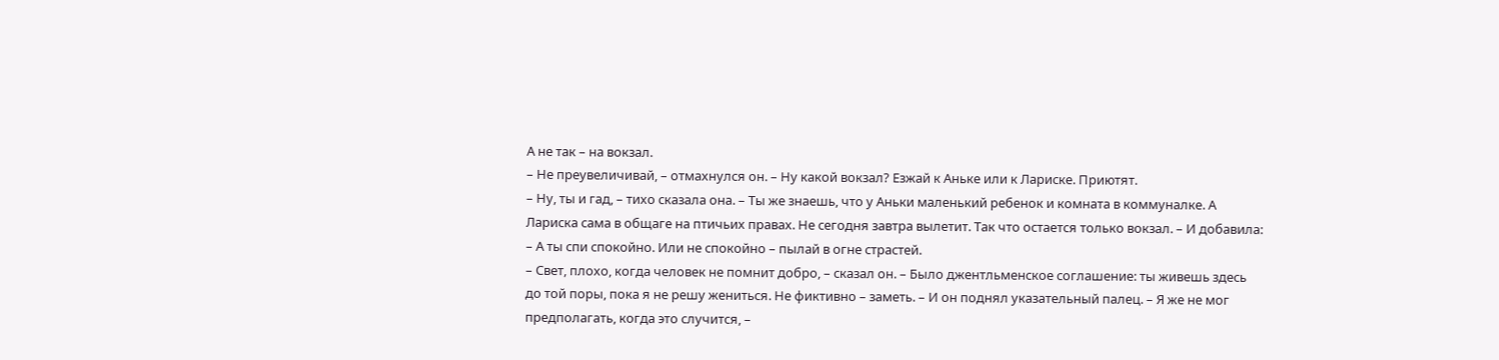А не так – на вокзал.
– Не преувеличивай, – отмахнулся он. – Ну какой вокзал? Езжай к Аньке или к Лариске. Приютят.
– Ну, ты и гад, – тихо сказала она. – Ты же знаешь, что у Аньки маленький ребенок и комната в коммуналке. А Лариска сама в общаге на птичьих правах. Не сегодня завтра вылетит. Так что остается только вокзал. – И добавила: – А ты спи спокойно. Или не спокойно – пылай в огне страстей.
– Свет, плохо, когда человек не помнит добро, – сказал он. – Было джентльменское соглашение: ты живешь здесь до той поры, пока я не решу жениться. Не фиктивно – заметь. – И он поднял указательный палец. – Я же не мог предполагать, когда это случится, –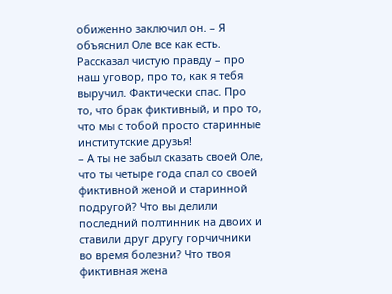обиженно заключил он. – Я объяснил Оле все как есть. Рассказал чистую правду – про наш уговор, про то, как я тебя выручил. Фактически спас. Про то, что брак фиктивный, и про то, что мы с тобой просто старинные институтские друзья!
– А ты не забыл сказать своей Оле, что ты четыре года спал со своей фиктивной женой и старинной подругой? Что вы делили последний полтинник на двоих и ставили друг другу горчичники во время болезни? Что твоя фиктивная жена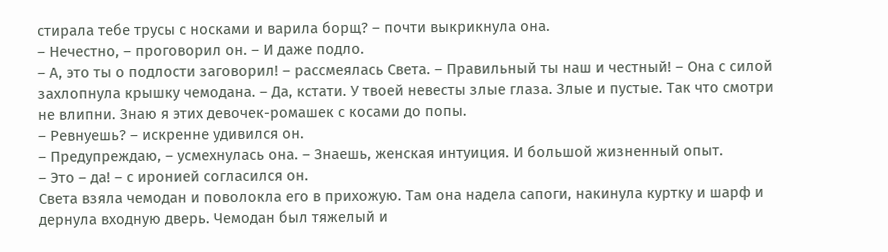стирала тебе трусы с носками и варила борщ? – почти выкрикнула она.
– Нечестно, – проговорил он. – И даже подло.
– А, это ты о подлости заговорил! – рассмеялась Света. – Правильный ты наш и честный! – Она с силой захлопнула крышку чемодана. – Да, кстати. У твоей невесты злые глаза. Злые и пустые. Так что смотри не влипни. Знаю я этих девочек-ромашек с косами до попы.
– Ревнуешь? – искренне удивился он.
– Предупреждаю, – усмехнулась она. – Знаешь, женская интуиция. И большой жизненный опыт.
– Это – да! – с иронией согласился он.
Света взяла чемодан и поволокла его в прихожую. Там она надела сапоги, накинула куртку и шарф и дернула входную дверь. Чемодан был тяжелый и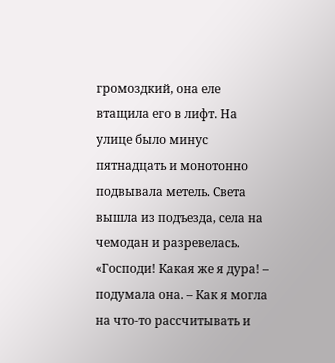громоздкий, она еле втащила его в лифт. На улице было минус пятнадцать и монотонно подвывала метель. Света вышла из подъезда, села на чемодан и разревелась. «Господи! Какая же я дура! – подумала она. – Как я могла на что-то рассчитывать и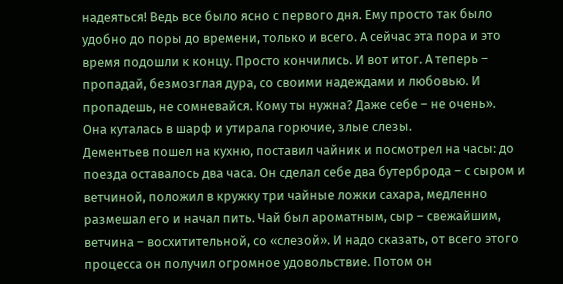надеяться! Ведь все было ясно с первого дня. Ему просто так было удобно до поры до времени, только и всего. А сейчас эта пора и это время подошли к концу. Просто кончились. И вот итог. А теперь – пропадай, безмозглая дура, со своими надеждами и любовью. И пропадешь, не сомневайся. Кому ты нужна? Даже себе – не очень».
Она куталась в шарф и утирала горючие, злые слезы.
Дементьев пошел на кухню, поставил чайник и посмотрел на часы: до поезда оставалось два часа. Он сделал себе два бутерброда – с сыром и ветчиной, положил в кружку три чайные ложки сахара, медленно размешал его и начал пить. Чай был ароматным, сыр – свежайшим, ветчина – восхитительной, со «слезой». И надо сказать, от всего этого процесса он получил огромное удовольствие. Потом он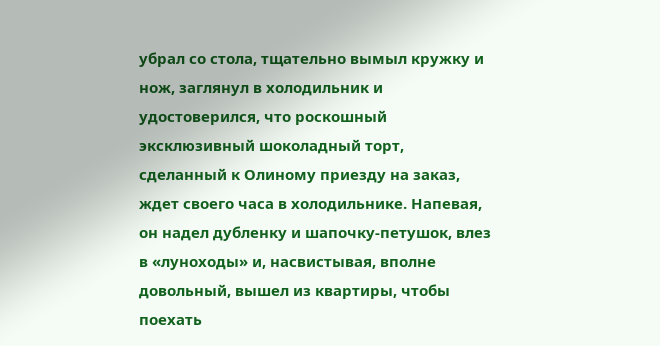убрал со стола, тщательно вымыл кружку и нож, заглянул в холодильник и удостоверился, что роскошный эксклюзивный шоколадный торт, сделанный к Олиному приезду на заказ, ждет своего часа в холодильнике. Напевая, он надел дубленку и шапочку-петушок, влез в «луноходы» и, насвистывая, вполне довольный, вышел из квартиры, чтобы поехать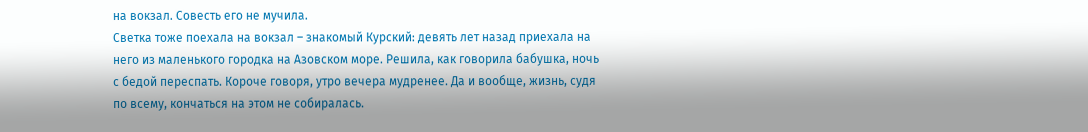на вокзал. Совесть его не мучила.
Светка тоже поехала на вокзал – знакомый Курский: девять лет назад приехала на него из маленького городка на Азовском море. Решила, как говорила бабушка, ночь с бедой переспать. Короче говоря, утро вечера мудренее. Да и вообще, жизнь, судя по всему, кончаться на этом не собиралась.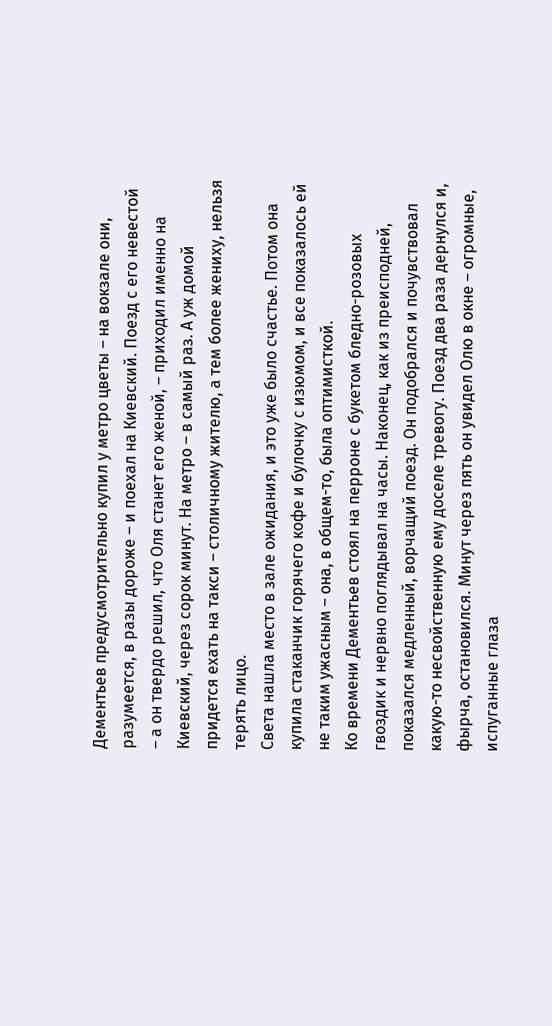Дементьев предусмотрительно купил у метро цветы – на вокзале они, разумеется, в разы дороже – и поехал на Киевский. Поезд с его невестой – а он твердо решил, что Оля станет его женой, – приходил именно на Киевский, через сорок минут. На метро – в самый раз. А уж домой придется ехать на такси – столичному жителю, а тем более жениху, нельзя терять лицо.
Света нашла место в зале ожидания, и это уже было счастье. Потом она купила стаканчик горячего кофе и булочку с изюмом, и все показалось ей не таким ужасным – она, в общем-то, была оптимисткой.
Ко времени Дементьев стоял на перроне с букетом бледно-розовых гвоздик и нервно поглядывал на часы. Наконец, как из преисподней, показался медленный, ворчащий поезд. Он подобрался и почувствовал какую-то несвойственную ему доселе тревогу. Поезд два раза дернулся и, фырча, остановился. Минут через пять он увидел Олю в окне – огромные, испуганные глаза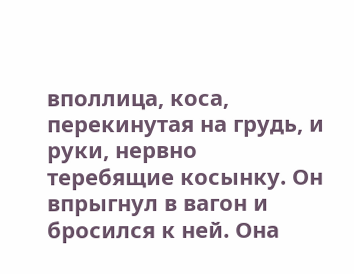вполлица, коса, перекинутая на грудь, и руки, нервно теребящие косынку. Он впрыгнул в вагон и бросился к ней. Она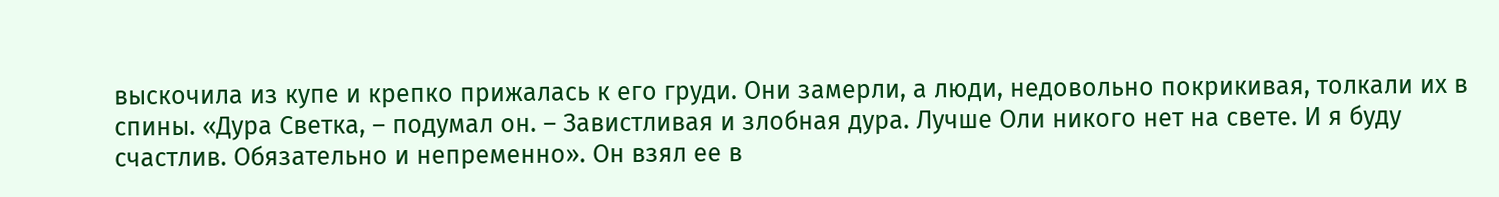выскочила из купе и крепко прижалась к его груди. Они замерли, а люди, недовольно покрикивая, толкали их в спины. «Дура Светка, – подумал он. – Завистливая и злобная дура. Лучше Оли никого нет на свете. И я буду счастлив. Обязательно и непременно». Он взял ее в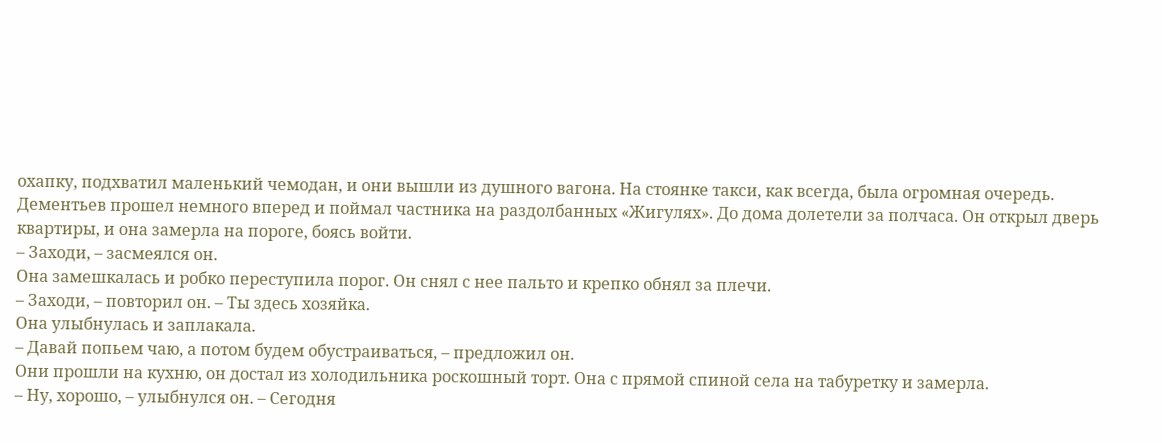охапку, подхватил маленький чемодан, и они вышли из душного вагона. На стоянке такси, как всегда, была огромная очередь. Дементьев прошел немного вперед и поймал частника на раздолбанных «Жигулях». До дома долетели за полчаса. Он открыл дверь квартиры, и она замерла на пороге, боясь войти.
– Заходи, – засмеялся он.
Она замешкалась и робко переступила порог. Он снял с нее пальто и крепко обнял за плечи.
– Заходи, – повторил он. – Ты здесь хозяйка.
Она улыбнулась и заплакала.
– Давай попьем чаю, а потом будем обустраиваться, – предложил он.
Они прошли на кухню, он достал из холодильника роскошный торт. Она с прямой спиной села на табуретку и замерла.
– Ну, хорошо, – улыбнулся он. – Сегодня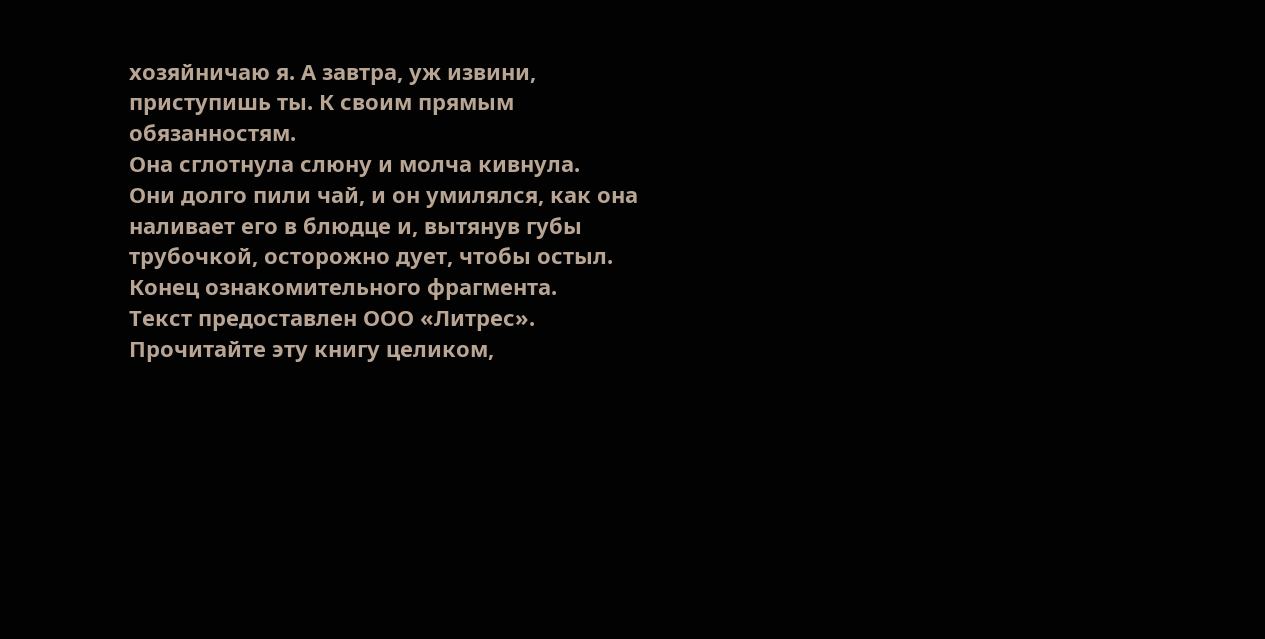хозяйничаю я. А завтра, уж извини, приступишь ты. К своим прямым обязанностям.
Она сглотнула слюну и молча кивнула.
Они долго пили чай, и он умилялся, как она наливает его в блюдце и, вытянув губы трубочкой, осторожно дует, чтобы остыл.
Конец ознакомительного фрагмента.
Текст предоставлен ООО «Литрес».
Прочитайте эту книгу целиком,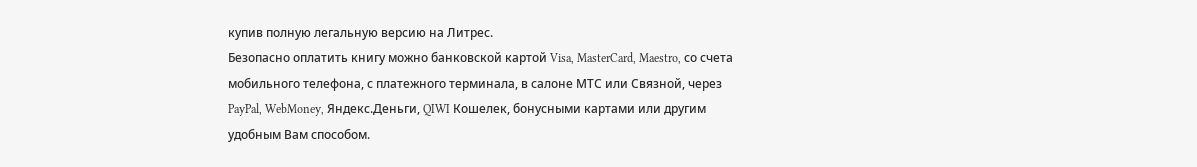купив полную легальную версию на Литрес.
Безопасно оплатить книгу можно банковской картой Visa, MasterCard, Maestro, со счета мобильного телефона, с платежного терминала, в салоне МТС или Связной, через PayPal, WebMoney, Яндекс.Деньги, QIWI Кошелек, бонусными картами или другим удобным Вам способом.